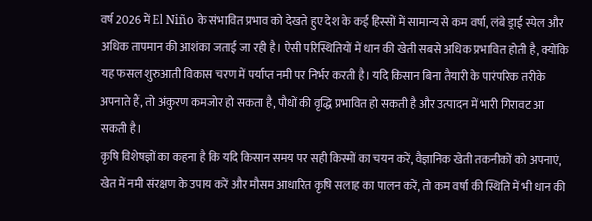वर्ष 2026 में El Niño के संभावित प्रभाव को देखते हुए देश के कई हिस्सों में सामान्य से कम वर्षा, लंबे ड्राई स्पेल और अधिक तापमान की आशंका जताई जा रही है। ऐसी परिस्थितियों में धान की खेती सबसे अधिक प्रभावित होती है, क्योंकि यह फसल शुरुआती विकास चरण में पर्याप्त नमी पर निर्भर करती है। यदि किसान बिना तैयारी के पारंपरिक तरीके अपनाते हैं, तो अंकुरण कमजोर हो सकता है, पौधों की वृद्धि प्रभावित हो सकती है और उत्पादन में भारी गिरावट आ सकती है।
कृषि विशेषज्ञों का कहना है कि यदि किसान समय पर सही किस्मों का चयन करें, वैज्ञानिक खेती तकनीकों को अपनाएं, खेत में नमी संरक्षण के उपाय करें और मौसम आधारित कृषि सलाह का पालन करें, तो कम वर्षा की स्थिति में भी धान की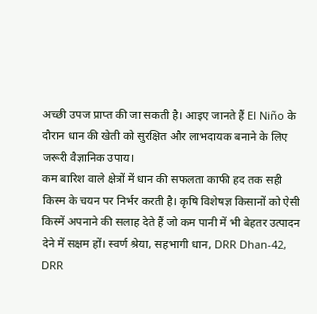अच्छी उपज प्राप्त की जा सकती है। आइए जानते हैं El Niño के दौरान धान की खेती को सुरक्षित और लाभदायक बनाने के लिए जरूरी वैज्ञानिक उपाय।
कम बारिश वाले क्षेत्रों में धान की सफलता काफी हद तक सही किस्म के चयन पर निर्भर करती है। कृषि विशेषज्ञ किसानों को ऐसी किस्में अपनाने की सलाह देते हैं जो कम पानी में भी बेहतर उत्पादन देने में सक्षम हों। स्वर्ण श्रेया, सहभागी धान, DRR Dhan-42, DRR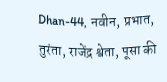Dhan-44, नवीन, प्रभात, तुरंता, राजेंद्र श्वेता, पूसा की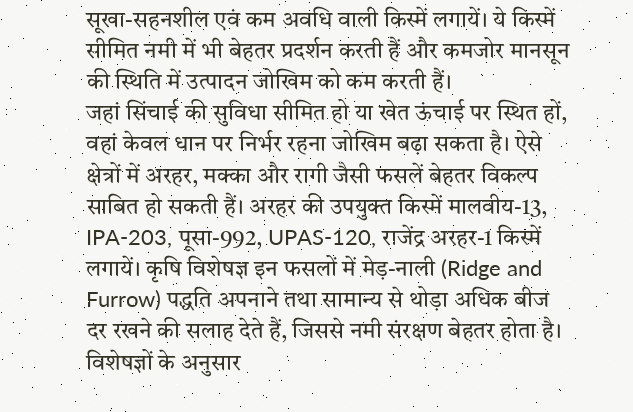सूखा-सहनशील एवं कम अवधि वाली किस्में लगायें। ये किस्में सीमित नमी में भी बेहतर प्रदर्शन करती हैं और कमजोर मानसून की स्थिति में उत्पादन जोखिम को कम करती हैं।
जहां सिंचाई की सुविधा सीमित हो या खेत ऊंचाई पर स्थित हों, वहां केवल धान पर निर्भर रहना जोखिम बढ़ा सकता है। ऐसे क्षेत्रों में अरहर, मक्का और रागी जैसी फसलें बेहतर विकल्प साबित हो सकती हैं। अरहर की उपयुक्त किस्में मालवीय-13, IPA-203, पूसा-992, UPAS-120, राजेंद्र अरहर-1 किस्में लगायें। कृषि विशेषज्ञ इन फसलों में मेड़-नाली (Ridge and Furrow) पद्धति अपनाने तथा सामान्य से थोड़ा अधिक बीज दर रखने की सलाह देते हैं, जिससे नमी संरक्षण बेहतर होता है।
विशेषज्ञों के अनुसार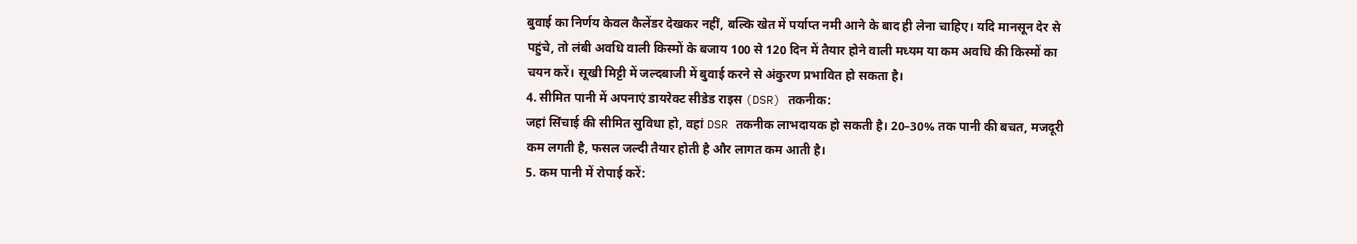बुवाई का निर्णय केवल कैलेंडर देखकर नहीं, बल्कि खेत में पर्याप्त नमी आने के बाद ही लेना चाहिए। यदि मानसून देर से पहुंचे, तो लंबी अवधि वाली किस्मों के बजाय 100 से 120 दिन में तैयार होने वाली मध्यम या कम अवधि की किस्मों का चयन करें। सूखी मिट्टी में जल्दबाजी में बुवाई करने से अंकुरण प्रभावित हो सकता है।
4. सीमित पानी में अपनाएं डायरेक्ट सीडेड राइस (DSR) तकनीक:
जहां सिंचाई की सीमित सुविधा हो, वहां DSR तकनीक लाभदायक हो सकती है। 20–30% तक पानी की बचत, मजदूरी कम लगती है, फसल जल्दी तैयार होती है और लागत कम आती है।
5. कम पानी में रोपाई करें: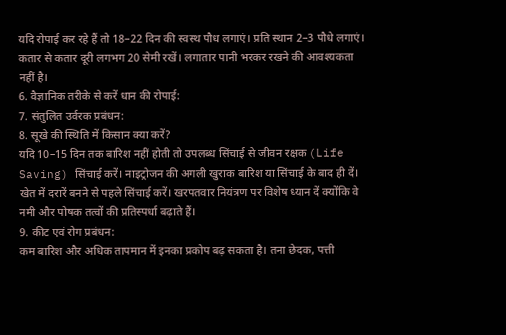यदि रोपाई कर रहे हैं तो 18–22 दिन की स्वस्थ पौध लगाएं। प्रति स्थान 2–3 पौधे लगाएं। कतार से कतार दूरी लगभग 20 सेमी रखें। लगातार पानी भरकर रखने की आवश्यकता नहीं है।
6. वैज्ञानिक तरीके से करें धान की रोपाई:
7. संतुलित उर्वरक प्रबंधन:
8. सूखे की स्थिति में किसान क्या करें?
यदि 10–15 दिन तक बारिश नहीं होती तो उपलब्ध सिंचाई से जीवन रक्षक (Life Saving) सिंचाई करें। नाइट्रोजन की अगली खुराक बारिश या सिंचाई के बाद ही दें। खेत में दरारें बनने से पहले सिंचाई करें। खरपतवार नियंत्रण पर विशेष ध्यान दें क्योंकि वे नमी और पोषक तत्वों की प्रतिस्पर्धा बढ़ाते हैं।
9. कीट एवं रोग प्रबंधन:
कम बारिश और अधिक तापमान में इनका प्रकोप बढ़ सकता है। तना छेदक, पत्ती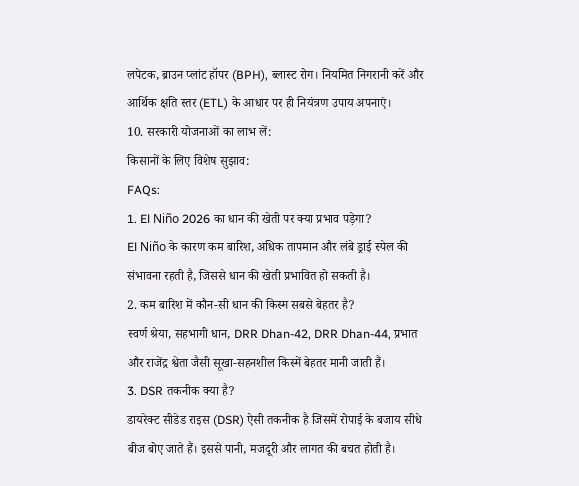लपेटक, ब्राउन प्लांट हॉपर (BPH), ब्लास्ट रोग। नियमित निगरानी करें और आर्थिक क्षति स्तर (ETL) के आधार पर ही नियंत्रण उपाय अपनाएं।
10. सरकारी योजनाओं का लाभ लें:
किसानों के लिए विशेष सुझाव:
FAQs:
1. El Niño 2026 का धान की खेती पर क्या प्रभाव पड़ेगा?
El Niño के कारण कम बारिश, अधिक तापमान और लंबे ड्राई स्पेल की संभावना रहती है, जिससे धान की खेती प्रभावित हो सकती है।
2. कम बारिश में कौन-सी धान की किस्म सबसे बेहतर है?
स्वर्ण श्रेया, सहभागी धान, DRR Dhan-42, DRR Dhan-44, प्रभात और राजेंद्र श्वेता जैसी सूखा-सहनशील किस्में बेहतर मानी जाती हैं।
3. DSR तकनीक क्या है?
डायरेक्ट सीडेड राइस (DSR) ऐसी तकनीक है जिसमें रोपाई के बजाय सीधे बीज बोए जाते हैं। इससे पानी, मजदूरी और लागत की बचत होती है।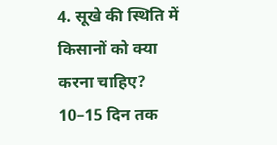4. सूखे की स्थिति में किसानों को क्या करना चाहिए?
10–15 दिन तक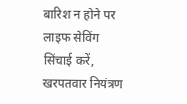बारिश न होने पर लाइफ सेविंग सिंचाई करें, खरपतवार नियंत्रण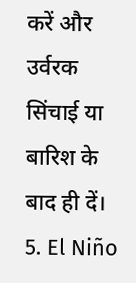करें और उर्वरक सिंचाई या बारिश के बाद ही दें।
5. El Niño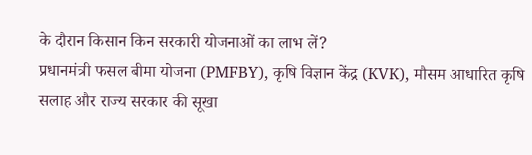के दौरान किसान किन सरकारी योजनाओं का लाभ लें?
प्रधानमंत्री फसल बीमा योजना (PMFBY), कृषि विज्ञान केंद्र (KVK), मौसम आधारित कृषि सलाह और राज्य सरकार की सूखा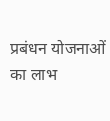प्रबंधन योजनाओं का लाभ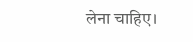लेना चाहिए।